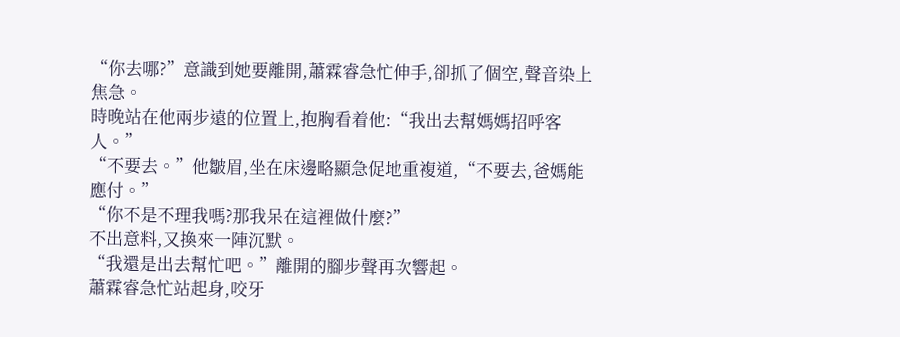“你去哪?”意識到她要離開,蕭霖睿急忙伸手,卻抓了個空,聲音染上焦急。
時晚站在他兩步遠的位置上,抱胸看着他:“我出去幫媽媽招呼客人。”
“不要去。”他皺眉,坐在床邊略顯急促地重複道,“不要去,爸媽能應付。”
“你不是不理我嗎?那我呆在這裡做什麼?”
不出意料,又換來一陣沉默。
“我還是出去幫忙吧。”離開的腳步聲再次響起。
蕭霖睿急忙站起身,咬牙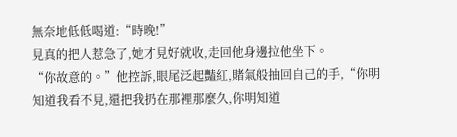無奈地低低喝道:“時晚!”
見真的把人惹急了,她才見好就收,走回他身邊拉他坐下。
“你故意的。”他控訴,眼尾泛起豔紅,賭氣般抽回自己的手,“你明知道我看不見,還把我扔在那裡那麼久,你明知道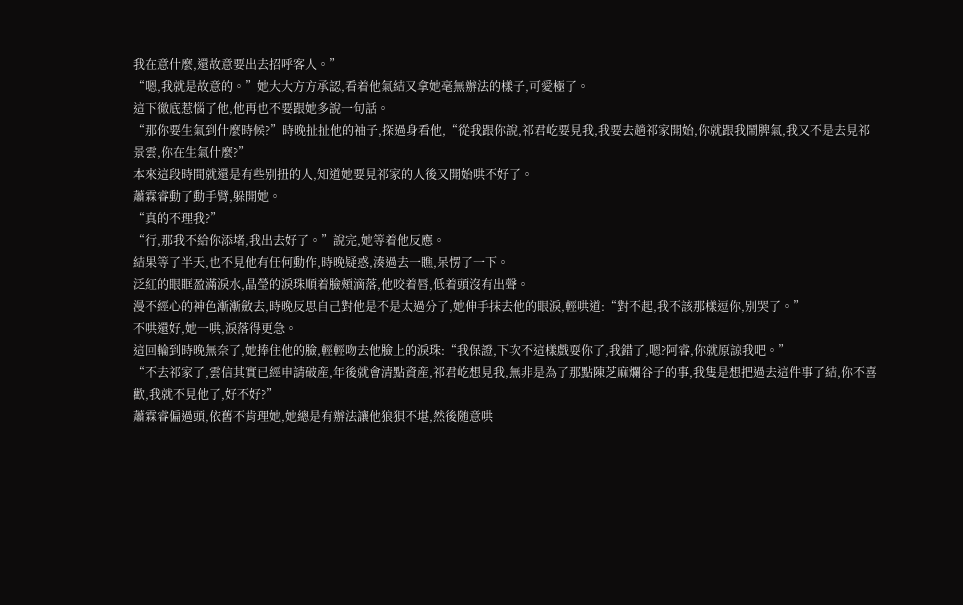我在意什麼,還故意要出去招呼客人。”
“嗯,我就是故意的。”她大大方方承認,看着他氣結又拿她毫無辦法的樣子,可愛極了。
這下徹底惹惱了他,他再也不要跟她多說一句話。
“那你要生氣到什麼時候?”時晚扯扯他的袖子,探過身看他,“從我跟你說,祁君屹要見我,我要去趟祁家開始,你就跟我鬧脾氣,我又不是去見祁景雲,你在生氣什麼?”
本來這段時間就還是有些别扭的人,知道她要見祁家的人後又開始哄不好了。
蕭霖睿動了動手臂,躲開她。
“真的不理我?”
“行,那我不給你添堵,我出去好了。”說完,她等着他反應。
結果等了半天,也不見他有任何動作,時晚疑惑,湊過去一瞧,呆愣了一下。
泛紅的眼眶盈滿淚水,晶瑩的淚珠順着臉頰滴落,他咬着唇,低着頭沒有出聲。
漫不經心的神色漸漸斂去,時晚反思自己對他是不是太過分了,她伸手抹去他的眼淚,輕哄道:“對不起,我不該那樣逗你,别哭了。”
不哄還好,她一哄,淚落得更急。
這回輪到時晚無奈了,她捧住他的臉,輕輕吻去他臉上的淚珠:“我保證,下次不這樣戲耍你了,我錯了,嗯?阿睿,你就原諒我吧。”
“不去祁家了,雲信其實已經申請破産,年後就會清點資産,祁君屹想見我,無非是為了那點陳芝麻爛谷子的事,我隻是想把過去這件事了結,你不喜歡,我就不見他了,好不好?”
蕭霖睿偏過頭,依舊不肯理她,她總是有辦法讓他狼狽不堪,然後随意哄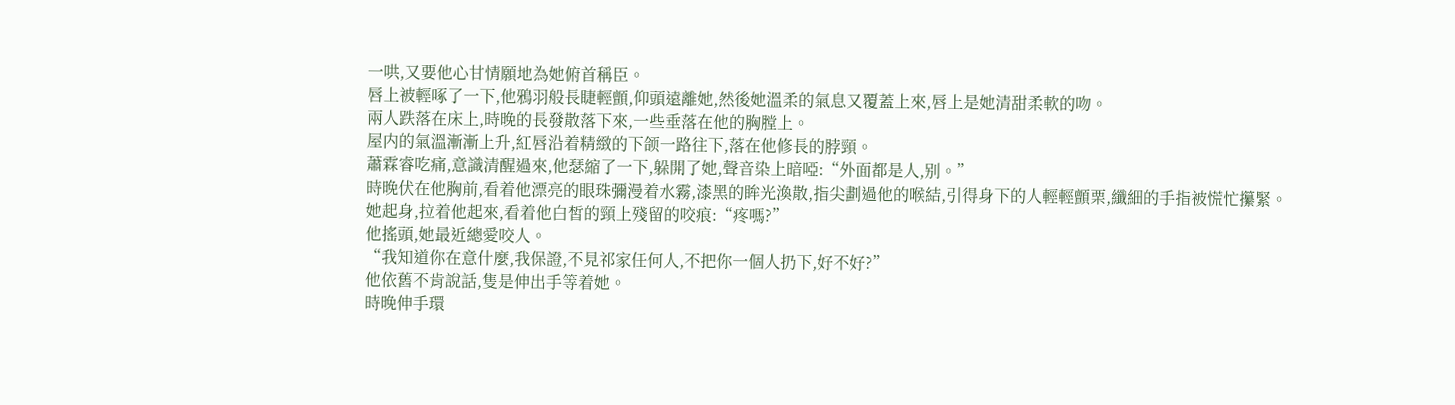一哄,又要他心甘情願地為她俯首稱臣。
唇上被輕啄了一下,他鴉羽般長睫輕顫,仰頭遠離她,然後她溫柔的氣息又覆蓋上來,唇上是她清甜柔軟的吻。
兩人跌落在床上,時晚的長發散落下來,一些垂落在他的胸膛上。
屋内的氣溫漸漸上升,紅唇沿着精緻的下颌一路往下,落在他修長的脖頸。
蕭霖睿吃痛,意識清醒過來,他瑟縮了一下,躲開了她,聲音染上暗啞:“外面都是人,别。”
時晚伏在他胸前,看着他漂亮的眼珠彌漫着水霧,漆黑的眸光渙散,指尖劃過他的喉結,引得身下的人輕輕顫栗,纖細的手指被慌忙攥緊。
她起身,拉着他起來,看着他白皙的頸上殘留的咬痕:“疼嗎?”
他搖頭,她最近總愛咬人。
“我知道你在意什麼,我保證,不見祁家任何人,不把你一個人扔下,好不好?”
他依舊不肯說話,隻是伸出手等着她。
時晚伸手環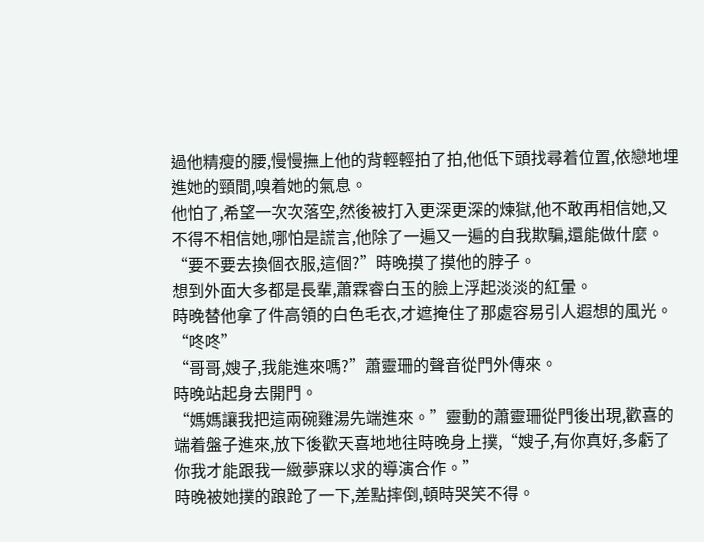過他精瘦的腰,慢慢撫上他的背輕輕拍了拍,他低下頭找尋着位置,依戀地埋進她的頸間,嗅着她的氣息。
他怕了,希望一次次落空,然後被打入更深更深的煉獄,他不敢再相信她,又不得不相信她,哪怕是謊言,他除了一遍又一遍的自我欺騙,還能做什麼。
“要不要去換個衣服,這個?”時晚摸了摸他的脖子。
想到外面大多都是長輩,蕭霖睿白玉的臉上浮起淡淡的紅暈。
時晚替他拿了件高領的白色毛衣,才遮掩住了那處容易引人遐想的風光。
“咚咚”
“哥哥,嫂子,我能進來嗎?”蕭靈珊的聲音從門外傳來。
時晚站起身去開門。
“媽媽讓我把這兩碗雞湯先端進來。”靈動的蕭靈珊從門後出現,歡喜的端着盤子進來,放下後歡天喜地地往時晚身上撲,“嫂子,有你真好,多虧了你我才能跟我一緻夢寐以求的導演合作。”
時晚被她撲的踉跄了一下,差點摔倒,頓時哭笑不得。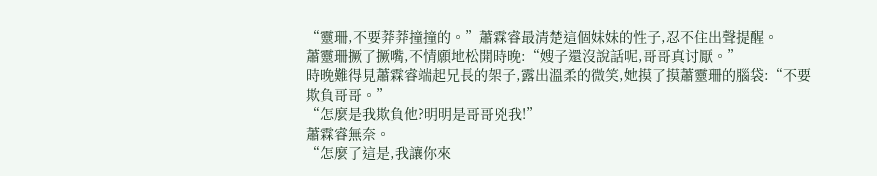“靈珊,不要莽莽撞撞的。”蕭霖睿最清楚這個妹妹的性子,忍不住出聲提醒。
蕭靈珊撅了撅嘴,不情願地松開時晚:“嫂子還沒說話呢,哥哥真讨厭。”
時晚難得見蕭霖睿端起兄長的架子,露出溫柔的微笑,她摸了摸蕭靈珊的腦袋:“不要欺負哥哥。”
“怎麼是我欺負他?明明是哥哥兇我!”
蕭霖睿無奈。
“怎麼了這是,我讓你來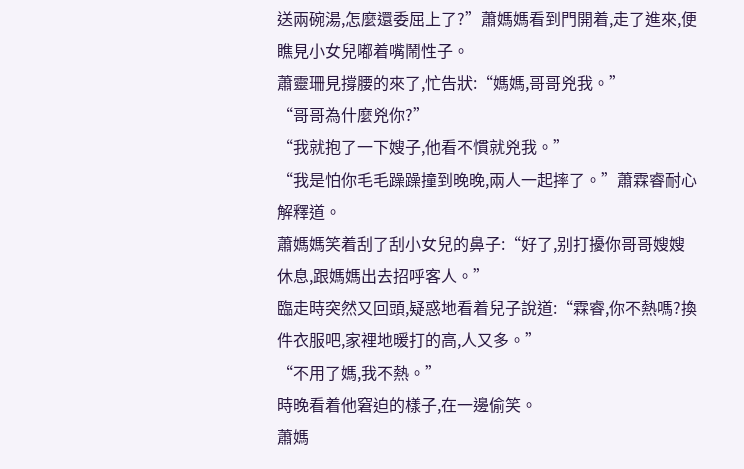送兩碗湯,怎麼還委屈上了?”蕭媽媽看到門開着,走了進來,便瞧見小女兒嘟着嘴鬧性子。
蕭靈珊見撐腰的來了,忙告狀:“媽媽,哥哥兇我。”
“哥哥為什麼兇你?”
“我就抱了一下嫂子,他看不慣就兇我。”
“我是怕你毛毛躁躁撞到晚晚,兩人一起摔了。”蕭霖睿耐心解釋道。
蕭媽媽笑着刮了刮小女兒的鼻子:“好了,别打擾你哥哥嫂嫂休息,跟媽媽出去招呼客人。”
臨走時突然又回頭,疑惑地看着兒子說道:“霖睿,你不熱嗎?換件衣服吧,家裡地暖打的高,人又多。”
“不用了媽,我不熱。”
時晚看着他窘迫的樣子,在一邊偷笑。
蕭媽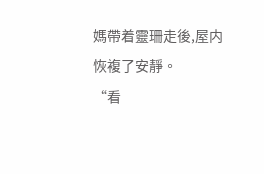媽帶着靈珊走後,屋内恢複了安靜。
“看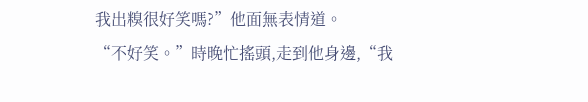我出糗很好笑嗎?”他面無表情道。
“不好笑。”時晚忙搖頭,走到他身邊,“我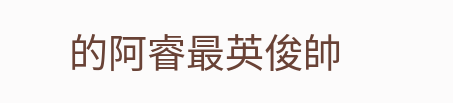的阿睿最英俊帥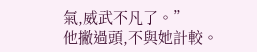氣,威武不凡了。”
他撇過頭,不與她計較。